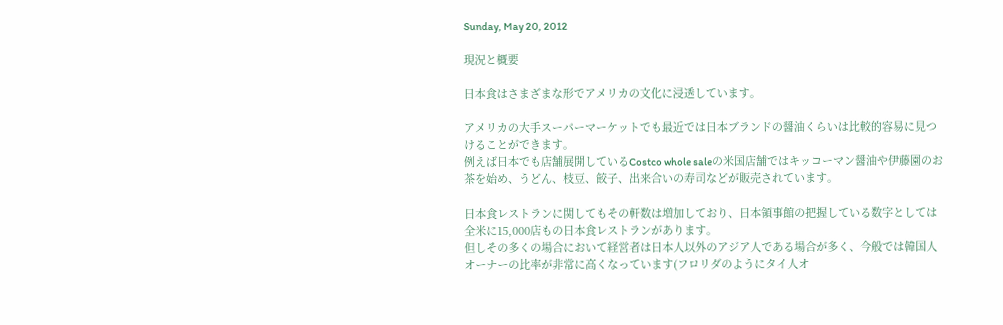Sunday, May 20, 2012

現況と概要

日本食はさまざまな形でアメリカの文化に浸透しています。

アメリカの大手スーパーマーケットでも最近では日本ブランドの醤油くらいは比較的容易に見つけることができます。
例えば日本でも店舗展開しているCostco whole saleの米国店舗ではキッコーマン醤油や伊藤園のお茶を始め、うどん、枝豆、餃子、出来合いの寿司などが販売されています。

日本食レストランに関してもその軒数は増加しており、日本領事館の把握している数字としては全米に15,000店もの日本食レストランがあります。
但しその多くの場合において経営者は日本人以外のアジア人である場合が多く、今般では韓国人オーナーの比率が非常に高くなっています(フロリダのようにタイ人オ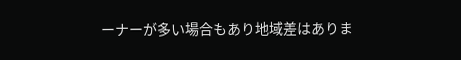ーナーが多い場合もあり地域差はありま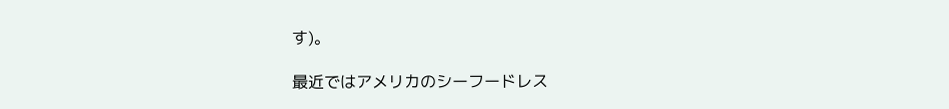す)。

最近ではアメリカのシーフードレス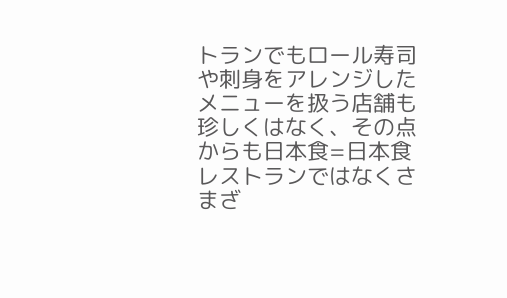トランでもロール寿司や刺身をアレンジしたメニューを扱う店舗も珍しくはなく、その点からも日本食=日本食レストランではなくさまざ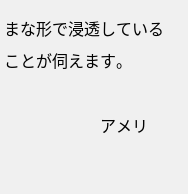まな形で浸透していることが伺えます。

                        アメリ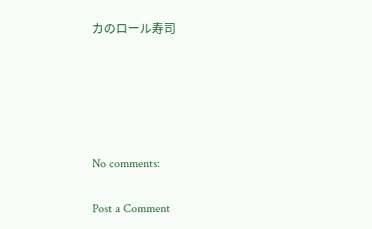カのロール寿司





No comments:

Post a Comment